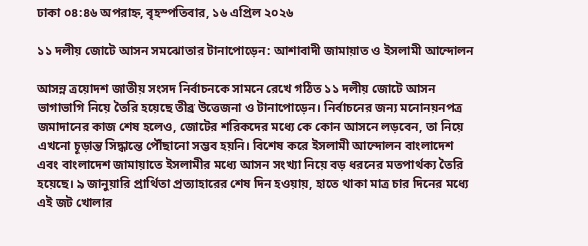ঢাকা ০৪:৪৬ অপরাহ্ন, বৃহস্পতিবার, ১৬ এপ্রিল ২০২৬

১১ দলীয় জোটে আসন সমঝোতার টানাপোড়েন: আশাবাদী জামায়াত ও ইসলামী আন্দোলন

আসন্ন ত্রয়োদশ জাতীয় সংসদ নির্বাচনকে সামনে রেখে গঠিত ১১ দলীয় জোটে আসন ভাগাভাগি নিয়ে তৈরি হয়েছে তীব্র উত্তেজনা ও টানাপোড়েন। নির্বাচনের জন্য মনোনয়নপত্র জমাদানের কাজ শেষ হলেও, জোটের শরিকদের মধ্যে কে কোন আসনে লড়বেন, তা নিয়ে এখনো চূড়ান্ত সিদ্ধান্তে পৌঁছানো সম্ভব হয়নি। বিশেষ করে ইসলামী আন্দোলন বাংলাদেশ এবং বাংলাদেশ জামায়াতে ইসলামীর মধ্যে আসন সংখ্যা নিয়ে বড় ধরনের মতপার্থক্য তৈরি হয়েছে। ৯ জানুয়ারি প্রার্থিতা প্রত্যাহারের শেষ দিন হওয়ায়, হাতে থাকা মাত্র চার দিনের মধ্যে এই জট খোলার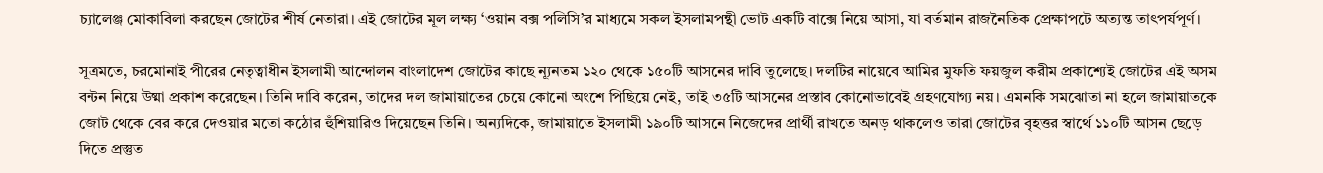চ্যালেঞ্জ মোকাবিলা করছেন জোটের শীর্ষ নেতারা। এই জোটের মূল লক্ষ্য ‘ওয়ান বক্স পলিসি’র মাধ্যমে সকল ইসলামপন্থী ভোট একটি বাক্সে নিয়ে আসা, যা বর্তমান রাজনৈতিক প্রেক্ষাপটে অত্যন্ত তাৎপর্যপূর্ণ।

সূত্রমতে, চরমোনাই পীরের নেতৃত্বাধীন ইসলামী আন্দোলন বাংলাদেশ জোটের কাছে ন্যূনতম ১২০ থেকে ১৫০টি আসনের দাবি তুলেছে। দলটির নায়েবে আমির মুফতি ফয়জুল করীম প্রকাশ্যেই জোটের এই অসম বন্টন নিয়ে উষ্মা প্রকাশ করেছেন। তিনি দাবি করেন, তাদের দল জামায়াতের চেয়ে কোনো অংশে পিছিয়ে নেই, তাই ৩৫টি আসনের প্রস্তাব কোনোভাবেই গ্রহণযোগ্য নয়। এমনকি সমঝোতা না হলে জামায়াতকে জোট থেকে বের করে দেওয়ার মতো কঠোর হুঁশিয়ারিও দিয়েছেন তিনি। অন্যদিকে, জামায়াতে ইসলামী ১৯০টি আসনে নিজেদের প্রার্থী রাখতে অনড় থাকলেও তারা জোটের বৃহত্তর স্বার্থে ১১০টি আসন ছেড়ে দিতে প্রস্তুত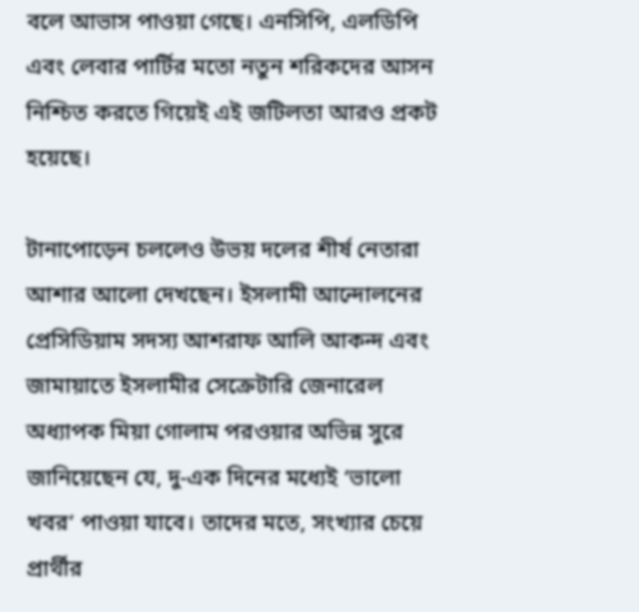বলে আভাস পাওয়া গেছে। এনসিপি, এলডিপি এবং লেবার পার্টির মতো নতুন শরিকদের আসন নিশ্চিত করতে গিয়েই এই জটিলতা আরও প্রকট হয়েছে।

টানাপোড়েন চললেও উভয় দলের শীর্ষ নেতারা আশার আলো দেখছেন। ইসলামী আন্দোলনের প্রেসিডিয়াম সদস্য আশরাফ আলি আকন্দ এবং জামায়াতে ইসলামীর সেক্রেটারি জেনারেল অধ্যাপক মিয়া গোলাম পরওয়ার অভিন্ন সুরে জানিয়েছেন যে, দু-এক দিনের মধ্যেই ‘ভালো খবর’ পাওয়া যাবে। তাদের মতে, সংখ্যার চেয়ে প্রার্থীর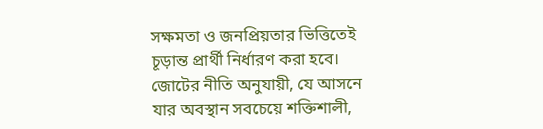সক্ষমতা ও জনপ্রিয়তার ভিত্তিতেই চূড়ান্ত প্রার্থী নির্ধারণ করা হবে। জোটের নীতি অনুযায়ী, যে আসনে যার অবস্থান সবচেয়ে শক্তিশালী,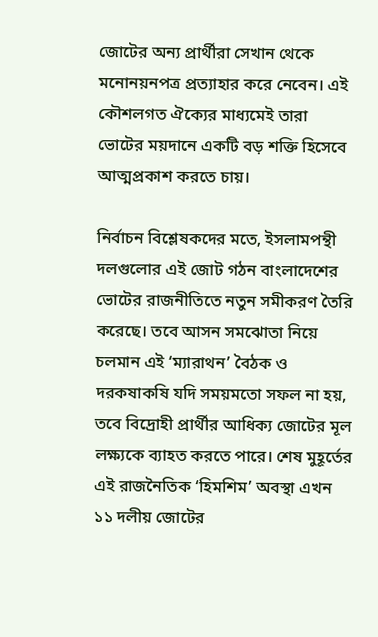জোটের অন্য প্রার্থীরা সেখান থেকে মনোনয়নপত্র প্রত্যাহার করে নেবেন। এই কৌশলগত ঐক্যের মাধ্যমেই তারা ভোটের ময়দানে একটি বড় শক্তি হিসেবে আত্মপ্রকাশ করতে চায়।

নির্বাচন বিশ্লেষকদের মতে, ইসলামপন্থী দলগুলোর এই জোট গঠন বাংলাদেশের ভোটের রাজনীতিতে নতুন সমীকরণ তৈরি করেছে। তবে আসন সমঝোতা নিয়ে চলমান এই ‘ম্যারাথন’ বৈঠক ও দরকষাকষি যদি সময়মতো সফল না হয়, তবে বিদ্রোহী প্রার্থীর আধিক্য জোটের মূল লক্ষ্যকে ব্যাহত করতে পারে। শেষ মুহূর্তের এই রাজনৈতিক ‘হিমশিম’ অবস্থা এখন ১১ দলীয় জোটের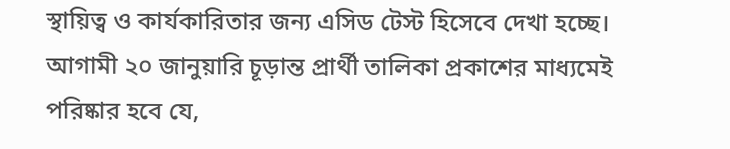স্থায়িত্ব ও কার্যকারিতার জন্য এসিড টেস্ট হিসেবে দেখা হচ্ছে। আগামী ২০ জানুয়ারি চূড়ান্ত প্রার্থী তালিকা প্রকাশের মাধ্যমেই পরিষ্কার হবে যে,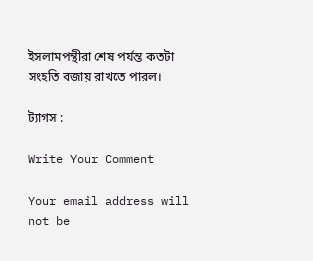ইসলামপন্থীরা শেষ পর্যন্ত কতটা সংহতি বজায় রাখতে পারল।

ট্যাগস :

Write Your Comment

Your email address will not be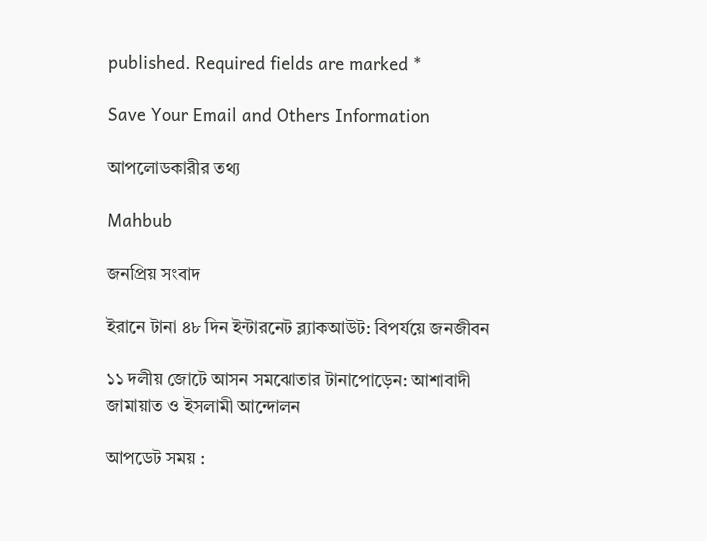published. Required fields are marked *

Save Your Email and Others Information

আপলোডকারীর তথ্য

Mahbub

জনপ্রিয় সংবাদ

ইরানে টানা ৪৮ দিন ইন্টারনেট ব্ল্যাকআউট: বিপর্যয়ে জনজীবন

১১ দলীয় জোটে আসন সমঝোতার টানাপোড়েন: আশাবাদী জামায়াত ও ইসলামী আন্দোলন

আপডেট সময় :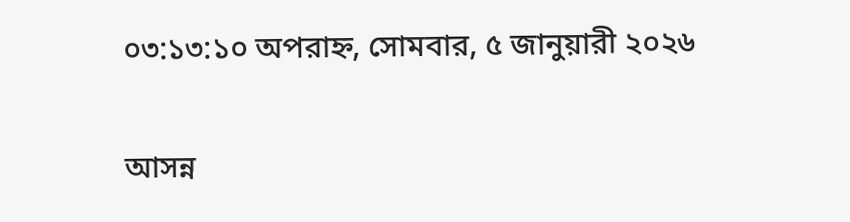০৩:১৩:১০ অপরাহ্ন, সোমবার, ৫ জানুয়ারী ২০২৬

আসন্ন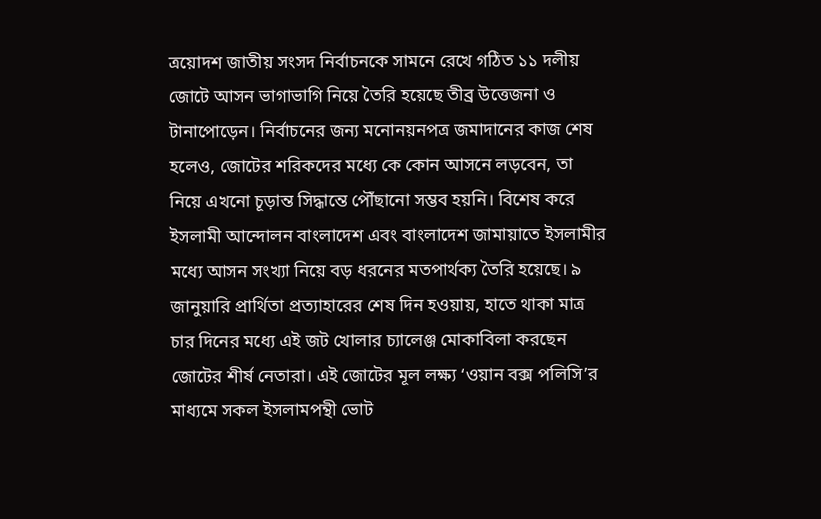ত্রয়োদশ জাতীয় সংসদ নির্বাচনকে সামনে রেখে গঠিত ১১ দলীয় জোটে আসন ভাগাভাগি নিয়ে তৈরি হয়েছে তীব্র উত্তেজনা ও টানাপোড়েন। নির্বাচনের জন্য মনোনয়নপত্র জমাদানের কাজ শেষ হলেও, জোটের শরিকদের মধ্যে কে কোন আসনে লড়বেন, তা নিয়ে এখনো চূড়ান্ত সিদ্ধান্তে পৌঁছানো সম্ভব হয়নি। বিশেষ করে ইসলামী আন্দোলন বাংলাদেশ এবং বাংলাদেশ জামায়াতে ইসলামীর মধ্যে আসন সংখ্যা নিয়ে বড় ধরনের মতপার্থক্য তৈরি হয়েছে। ৯ জানুয়ারি প্রার্থিতা প্রত্যাহারের শেষ দিন হওয়ায়, হাতে থাকা মাত্র চার দিনের মধ্যে এই জট খোলার চ্যালেঞ্জ মোকাবিলা করছেন জোটের শীর্ষ নেতারা। এই জোটের মূল লক্ষ্য ‘ওয়ান বক্স পলিসি’র মাধ্যমে সকল ইসলামপন্থী ভোট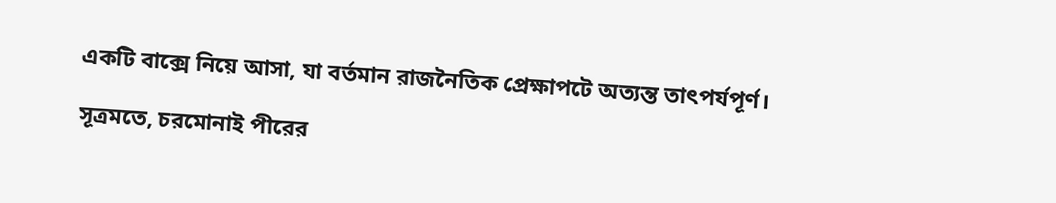একটি বাক্সে নিয়ে আসা, যা বর্তমান রাজনৈতিক প্রেক্ষাপটে অত্যন্ত তাৎপর্যপূর্ণ।

সূত্রমতে, চরমোনাই পীরের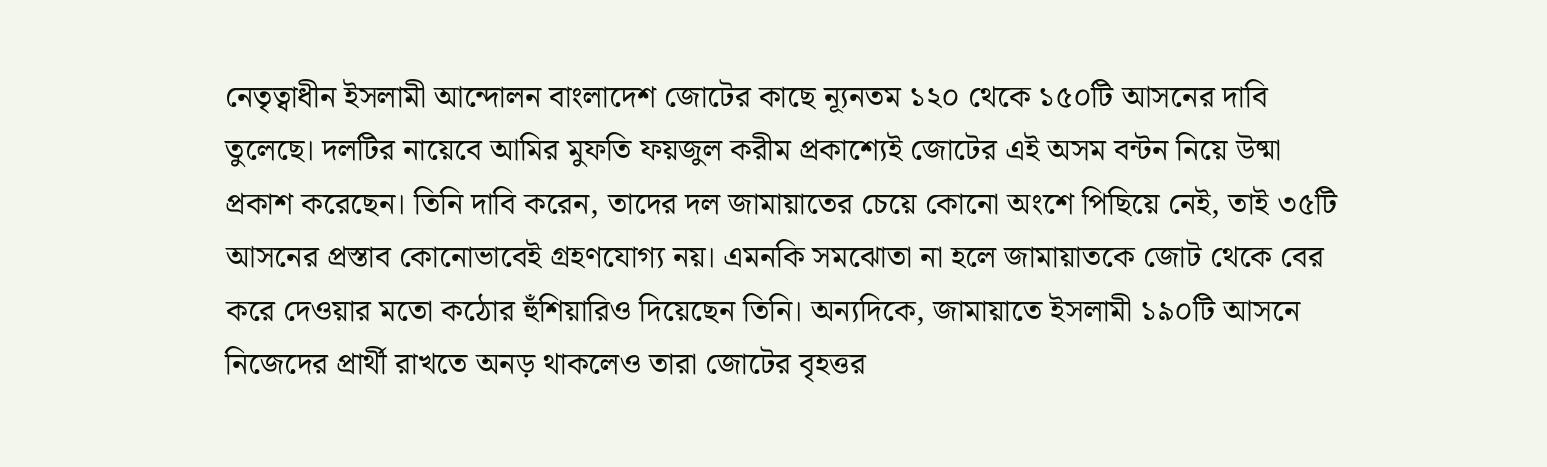নেতৃত্বাধীন ইসলামী আন্দোলন বাংলাদেশ জোটের কাছে ন্যূনতম ১২০ থেকে ১৫০টি আসনের দাবি তুলেছে। দলটির নায়েবে আমির মুফতি ফয়জুল করীম প্রকাশ্যেই জোটের এই অসম বন্টন নিয়ে উষ্মা প্রকাশ করেছেন। তিনি দাবি করেন, তাদের দল জামায়াতের চেয়ে কোনো অংশে পিছিয়ে নেই, তাই ৩৫টি আসনের প্রস্তাব কোনোভাবেই গ্রহণযোগ্য নয়। এমনকি সমঝোতা না হলে জামায়াতকে জোট থেকে বের করে দেওয়ার মতো কঠোর হুঁশিয়ারিও দিয়েছেন তিনি। অন্যদিকে, জামায়াতে ইসলামী ১৯০টি আসনে নিজেদের প্রার্থী রাখতে অনড় থাকলেও তারা জোটের বৃহত্তর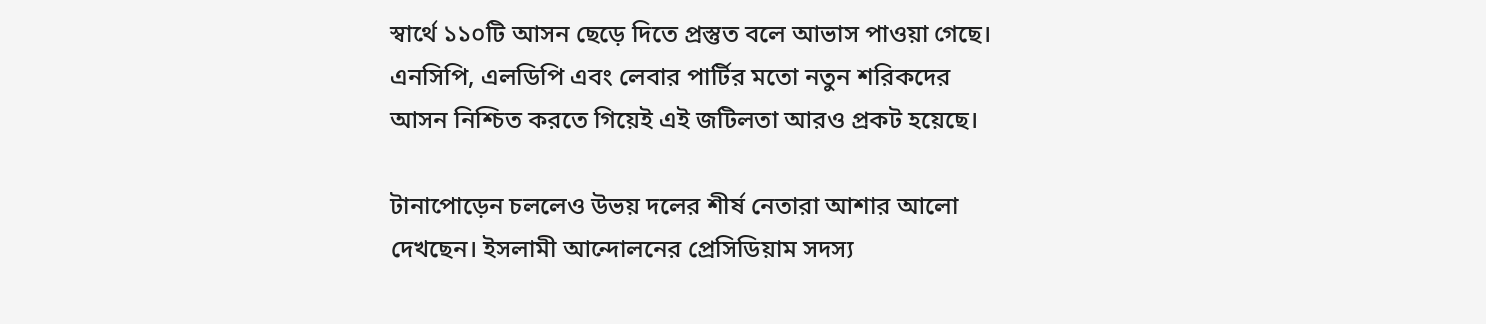স্বার্থে ১১০টি আসন ছেড়ে দিতে প্রস্তুত বলে আভাস পাওয়া গেছে। এনসিপি, এলডিপি এবং লেবার পার্টির মতো নতুন শরিকদের আসন নিশ্চিত করতে গিয়েই এই জটিলতা আরও প্রকট হয়েছে।

টানাপোড়েন চললেও উভয় দলের শীর্ষ নেতারা আশার আলো দেখছেন। ইসলামী আন্দোলনের প্রেসিডিয়াম সদস্য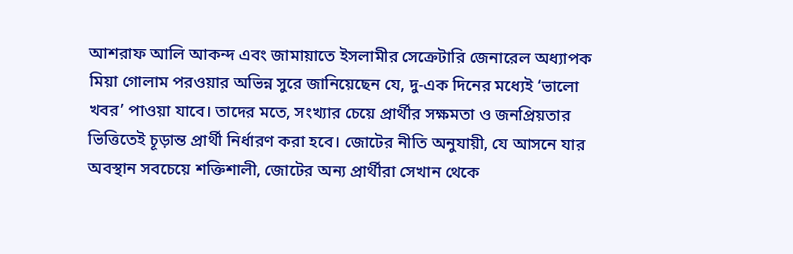আশরাফ আলি আকন্দ এবং জামায়াতে ইসলামীর সেক্রেটারি জেনারেল অধ্যাপক মিয়া গোলাম পরওয়ার অভিন্ন সুরে জানিয়েছেন যে, দু-এক দিনের মধ্যেই ‘ভালো খবর’ পাওয়া যাবে। তাদের মতে, সংখ্যার চেয়ে প্রার্থীর সক্ষমতা ও জনপ্রিয়তার ভিত্তিতেই চূড়ান্ত প্রার্থী নির্ধারণ করা হবে। জোটের নীতি অনুযায়ী, যে আসনে যার অবস্থান সবচেয়ে শক্তিশালী, জোটের অন্য প্রার্থীরা সেখান থেকে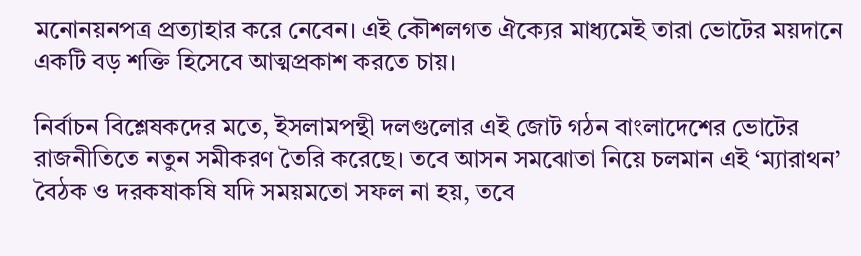মনোনয়নপত্র প্রত্যাহার করে নেবেন। এই কৌশলগত ঐক্যের মাধ্যমেই তারা ভোটের ময়দানে একটি বড় শক্তি হিসেবে আত্মপ্রকাশ করতে চায়।

নির্বাচন বিশ্লেষকদের মতে, ইসলামপন্থী দলগুলোর এই জোট গঠন বাংলাদেশের ভোটের রাজনীতিতে নতুন সমীকরণ তৈরি করেছে। তবে আসন সমঝোতা নিয়ে চলমান এই ‘ম্যারাথন’ বৈঠক ও দরকষাকষি যদি সময়মতো সফল না হয়, তবে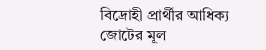বিদ্রোহী প্রার্থীর আধিক্য জোটের মূল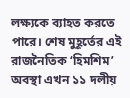লক্ষ্যকে ব্যাহত করতে পারে। শেষ মুহূর্তের এই রাজনৈতিক ‘হিমশিম’ অবস্থা এখন ১১ দলীয়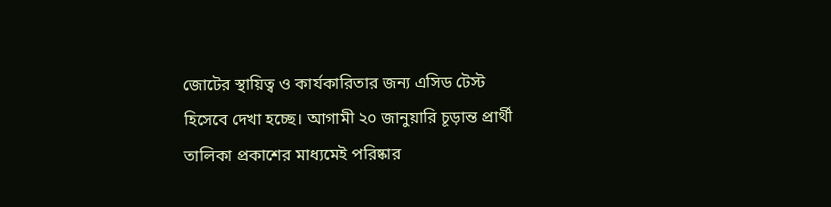জোটের স্থায়িত্ব ও কার্যকারিতার জন্য এসিড টেস্ট হিসেবে দেখা হচ্ছে। আগামী ২০ জানুয়ারি চূড়ান্ত প্রার্থী তালিকা প্রকাশের মাধ্যমেই পরিষ্কার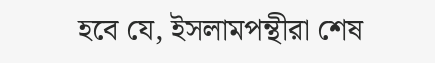হবে যে, ইসলামপন্থীরা শেষ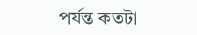পর্যন্ত কতটা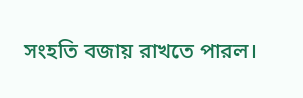সংহতি বজায় রাখতে পারল।